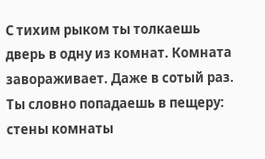С тихим рыком ты толкаешь дверь в одну из комнат. Комната завораживает. Даже в сотый раз. Ты словно попадаешь в пещеру: стены комнаты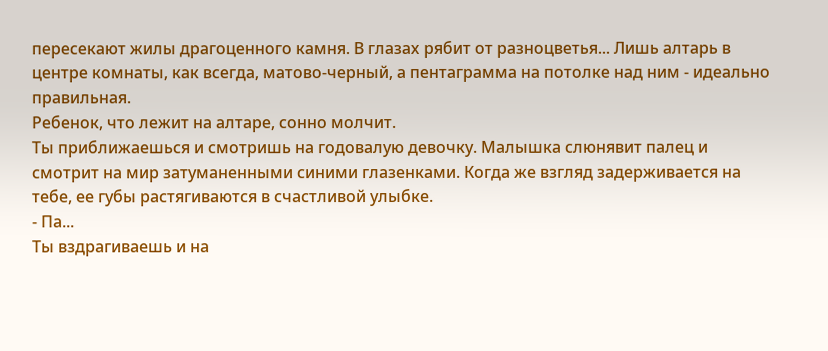пересекают жилы драгоценного камня. В глазах рябит от разноцветья... Лишь алтарь в центре комнаты, как всегда, матово-черный, а пентаграмма на потолке над ним - идеально правильная.
Ребенок, что лежит на алтаре, сонно молчит.
Ты приближаешься и смотришь на годовалую девочку. Малышка слюнявит палец и смотрит на мир затуманенными синими глазенками. Когда же взгляд задерживается на тебе, ее губы растягиваются в счастливой улыбке.
- Па...
Ты вздрагиваешь и на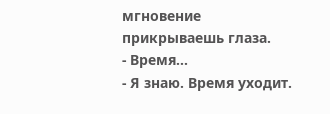мгновение прикрываешь глаза.
- Время...
- Я знаю. Время уходит.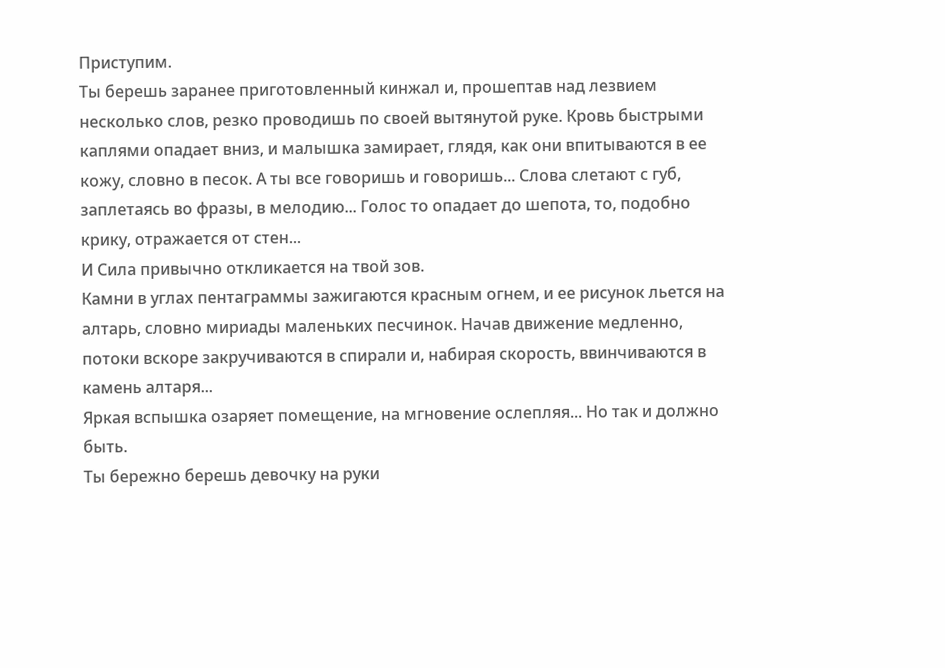Приступим.
Ты берешь заранее приготовленный кинжал и, прошептав над лезвием несколько слов, резко проводишь по своей вытянутой руке. Кровь быстрыми каплями опадает вниз, и малышка замирает, глядя, как они впитываются в ее кожу, словно в песок. А ты все говоришь и говоришь... Слова слетают с губ, заплетаясь во фразы, в мелодию... Голос то опадает до шепота, то, подобно крику, отражается от стен...
И Сила привычно откликается на твой зов.
Камни в углах пентаграммы зажигаются красным огнем, и ее рисунок льется на алтарь, словно мириады маленьких песчинок. Начав движение медленно, потоки вскоре закручиваются в спирали и, набирая скорость, ввинчиваются в камень алтаря...
Яркая вспышка озаряет помещение, на мгновение ослепляя... Но так и должно быть.
Ты бережно берешь девочку на руки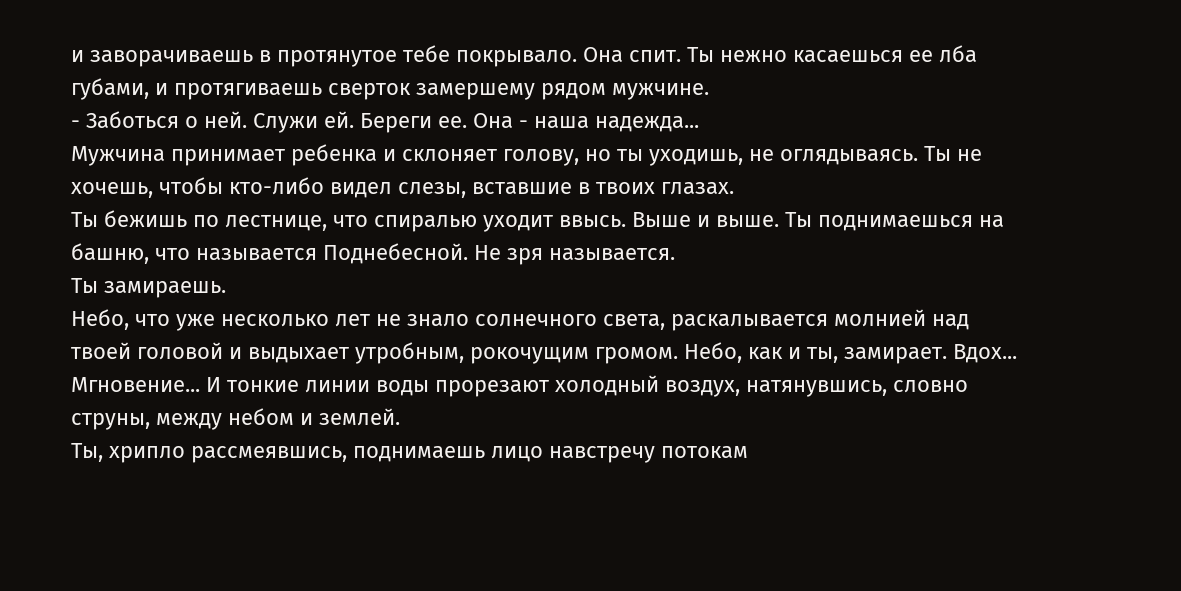и заворачиваешь в протянутое тебе покрывало. Она спит. Ты нежно касаешься ее лба губами, и протягиваешь сверток замершему рядом мужчине.
- Заботься о ней. Служи ей. Береги ее. Она - наша надежда...
Мужчина принимает ребенка и склоняет голову, но ты уходишь, не оглядываясь. Ты не хочешь, чтобы кто-либо видел слезы, вставшие в твоих глазах.
Ты бежишь по лестнице, что спиралью уходит ввысь. Выше и выше. Ты поднимаешься на башню, что называется Поднебесной. Не зря называется.
Ты замираешь.
Небо, что уже несколько лет не знало солнечного света, раскалывается молнией над твоей головой и выдыхает утробным, рокочущим громом. Небо, как и ты, замирает. Вдох... Мгновение... И тонкие линии воды прорезают холодный воздух, натянувшись, словно струны, между небом и землей.
Ты, хрипло рассмеявшись, поднимаешь лицо навстречу потокам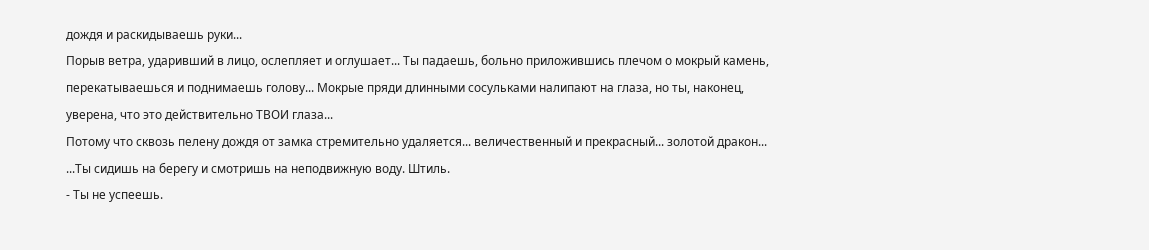дождя и раскидываешь руки...
Порыв ветра, ударивший в лицо, ослепляет и оглушает... Ты падаешь, больно приложившись плечом о мокрый камень, перекатываешься и поднимаешь голову... Мокрые пряди длинными сосульками налипают на глаза, но ты, наконец, уверена, что это действительно ТВОИ глаза...
Потому что сквозь пелену дождя от замка стремительно удаляется... величественный и прекрасный... золотой дракон...
...Ты сидишь на берегу и смотришь на неподвижную воду. Штиль.
- Ты не успеешь.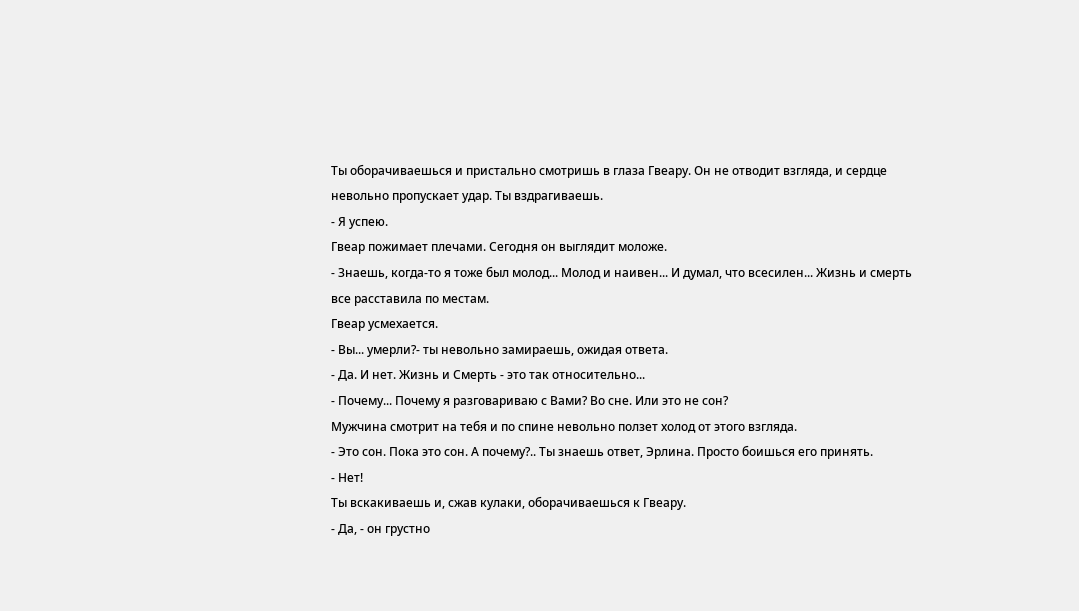Ты оборачиваешься и пристально смотришь в глаза Гвеару. Он не отводит взгляда, и сердце невольно пропускает удар. Ты вздрагиваешь.
- Я успею.
Гвеар пожимает плечами. Сегодня он выглядит моложе.
- Знаешь, когда-то я тоже был молод... Молод и наивен... И думал, что всесилен... Жизнь и смерть все расставила по местам.
Гвеар усмехается.
- Вы... умерли?- ты невольно замираешь, ожидая ответа.
- Да. И нет. Жизнь и Смерть - это так относительно...
- Почему... Почему я разговариваю с Вами? Во сне. Или это не сон?
Мужчина смотрит на тебя и по спине невольно ползет холод от этого взгляда.
- Это сон. Пока это сон. А почему?.. Ты знаешь ответ, Эрлина. Просто боишься его принять.
- Нет!
Ты вскакиваешь и, сжав кулаки, оборачиваешься к Гвеару.
- Да, - он грустно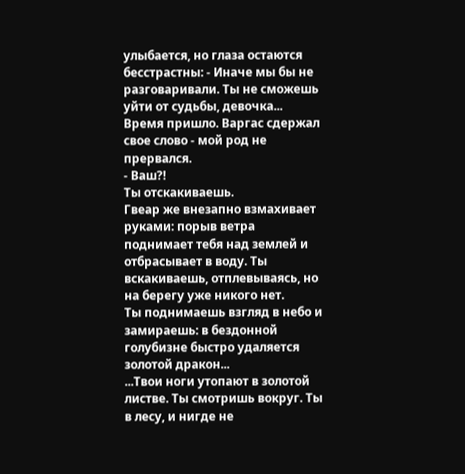улыбается, но глаза остаются бесстрастны: - Иначе мы бы не разговаривали. Ты не сможешь уйти от судьбы, девочка... Время пришло. Варгас сдержал свое слово - мой род не прервался.
- Ваш?!
Ты отскакиваешь.
Гвеар же внезапно взмахивает руками: порыв ветра поднимает тебя над землей и отбрасывает в воду. Ты вскакиваешь, отплевываясь, но на берегу уже никого нет.
Ты поднимаешь взгляд в небо и замираешь: в бездонной голубизне быстро удаляется золотой дракон...
...Твои ноги утопают в золотой листве. Ты смотришь вокруг. Ты в лесу, и нигде не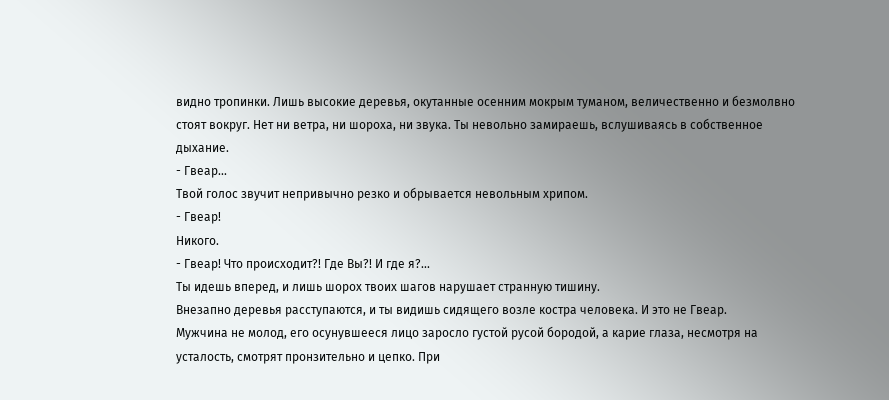видно тропинки. Лишь высокие деревья, окутанные осенним мокрым туманом, величественно и безмолвно стоят вокруг. Нет ни ветра, ни шороха, ни звука. Ты невольно замираешь, вслушиваясь в собственное дыхание.
- Гвеар...
Твой голос звучит непривычно резко и обрывается невольным хрипом.
- Гвеар!
Никого.
- Гвеар! Что происходит?! Где Вы?! И где я?...
Ты идешь вперед, и лишь шорох твоих шагов нарушает странную тишину.
Внезапно деревья расступаются, и ты видишь сидящего возле костра человека. И это не Гвеар.
Мужчина не молод, его осунувшееся лицо заросло густой русой бородой, а карие глаза, несмотря на усталость, смотрят пронзительно и цепко. При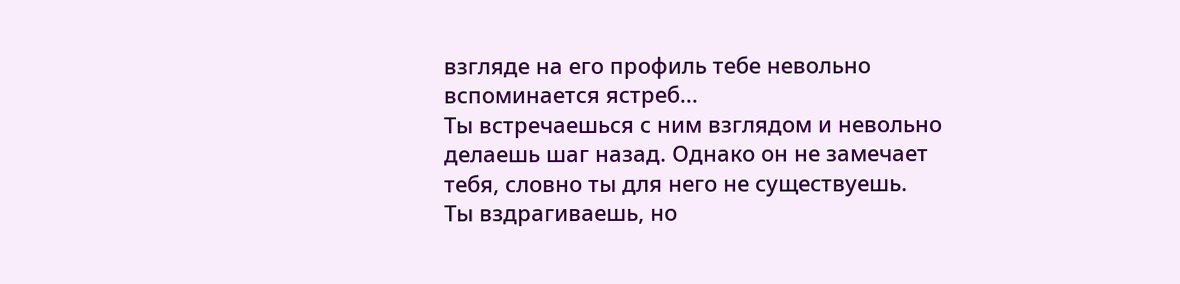взгляде на его профиль тебе невольно вспоминается ястреб...
Ты встречаешься с ним взглядом и невольно делаешь шаг назад. Однако он не замечает тебя, словно ты для него не существуешь.
Ты вздрагиваешь, но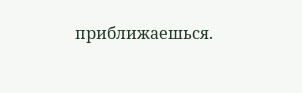приближаешься.